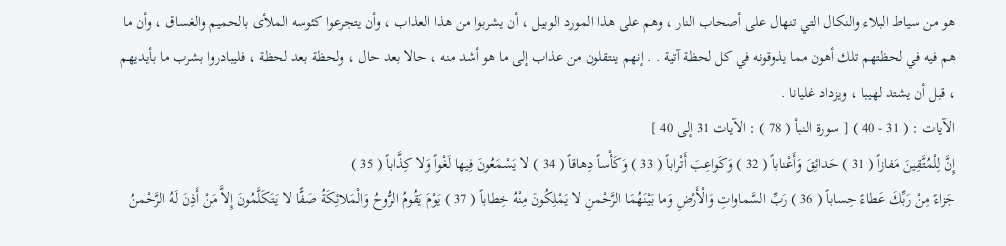هو من سياط البلاء والنكال التي تنهال على أصحاب النار ، وهم على هذا المورد الوبيل ، أن يشربوا من هذا العذاب ، وأن يتجرعوا كئوسه الملأى بالحميم والغساق ، وأن ما هم فيه في لحظتهم تلك أهون مما يذوقونه في كل لحظة آتية . . إنهم ينتقلون من عذاب إلى ما هو أشد منه ، حالا بعد حال ، ولحظة بعد لحظة ، فليبادروا بشرب ما بأيديهم ، قبل أن يشتد لهيبا ، ويزداد غليانا .
الآيات : ( 31 - 40 ) [ سورة النبأ ( 78 ) : الآيات 31 إلى 40 ]
إِنَّ لِلْمُتَّقِينَ مَفازاً ( 31 ) حَدائِقَ وَأَعْناباً ( 32 ) وَكَواعِبَ أَتْراباً ( 33 ) وَكَأْساً دِهاقاً ( 34 ) لا يَسْمَعُونَ فِيها لَغْواً وَلا كِذَّاباً ( 35 )
جَزاءً مِنْ رَبِّكَ عَطاءً حِساباً ( 36 ) رَبِّ السَّماواتِ وَالْأَرْضِ وَما بَيْنَهُمَا الرَّحْمنِ لا يَمْلِكُونَ مِنْهُ خِطاباً ( 37 ) يَوْمَ يَقُومُ الرُّوحُ وَالْمَلائِكَةُ صَفًّا لا يَتَكَلَّمُونَ إِلاَّ مَنْ أَذِنَ لَهُ الرَّحْمنُ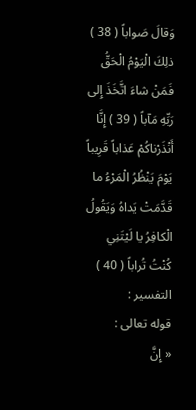وَقالَ صَواباً ( 38 ) ذلِكَ الْيَوْمُ الْحَقُّ فَمَنْ شاءَ اتَّخَذَ إِلى رَبِّهِ مَآباً ( 39 ) إِنَّا أَنْذَرْناكُمْ عَذاباً قَرِيباً يَوْمَ يَنْظُرُ الْمَرْءُ ما قَدَّمَتْ يَداهُ وَيَقُولُ الْكافِرُ يا لَيْتَنِي كُنْتُ تُراباً ( 40 )
التفسير :
قوله تعالى :
« إِنَّ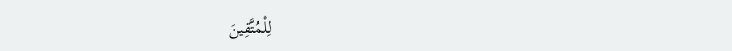لِلْمُتَّقِينَ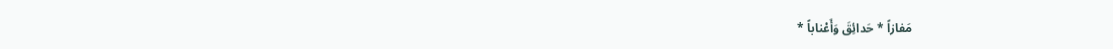مَفازاً * حَدائِقَ وَأَعْناباً *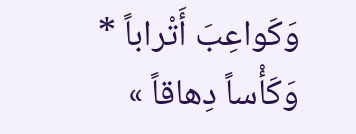وَكَواعِبَ أَتْراباً * وَكَأْساً دِهاقاً »